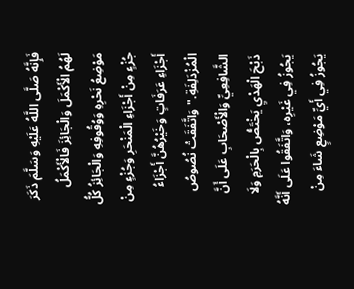فَإِنَّهُ صَلَّى اللَّهُ عَلَيْهِ وَسَلَّمَ ذَكَرَ لَهُمُ الْأَكْمَلَ وَالْجَائِزَ فَالْأَكْمَلُ مَوْضِعُ نَحْرِهِ وَوُقُوفِهِ وَالْجَائِزُ كُلُّ جُزْءٍ مِنْ أَجْزَاءِ الْمَنْحَرِ وَجُزْءٍ مِنْ أَجْزَاءِ عَرَفَاتٍ وَخَيْرُهُنَّ أَجْزَاءُ الْمُزْدَلِفَةِ."وَاتَّفَقَتْ نُصُوصُ الشَّافِعِيِّ وَالْأَصْحَابِ عَلَى أَنَّ ذَبْحَ الْهَدْيِ يَخْتَصُّ بِالْحَرَمِ وَلَا يَجُوزُ فِي غَيْرِه، وَاتَّفَقُوا عَلَى أَنَّهُ يَجُوزُ فِي أَيِّ مَوْضِعٍ شَاءَ مِنْ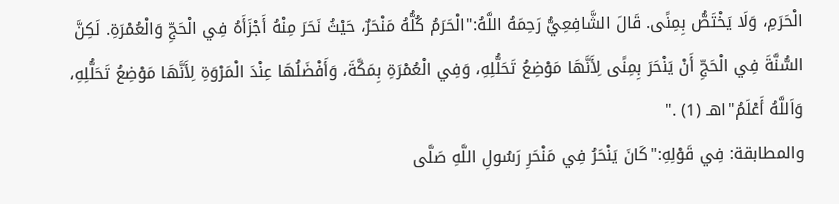الْحَرَمِ، وَلَا يَخْتَصُّ بِمِنًى. قَالَ الشَّافِعِيُّ رَحِمَهُ اللَّهُ:"الْحَرَمُ كُلُّهُ مَنْحَرٌ، حَيْثُ نَحَرَ مِنْهُ أَجْزَأَهُ فِي الْحَجِّ وَالْعُمْرَةِ. لَكِنَّ السُّنَّةَ فِي الْحَجِّ أَنْ يَنْحَرَ بِمِنًى لِأَنَّهَا مَوْضِعُ تَحَلُّلِهِ، وَفِي الْعُمْرَةِ بِمَكَّةَ، وَأَفْضَلُهَا عِنْدَ الْمَرْوَةِ لِأَنَّهَا مَوْضِعُ تَحَلُّلِهِ، وَاَللَّهُ أَعْلَمُ"اهـ (1) ."
والمطابقة: فِي قَوْلِهِ:"كَانَ يَنْحَرُ فِي مَنْحَرِ رَسُولِ اللَّهِ صَلَّى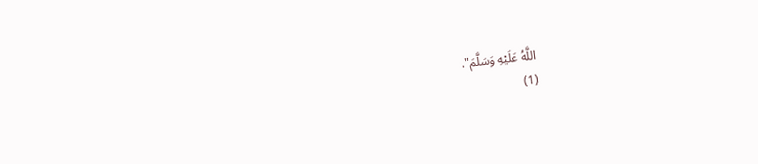اللَّهُ عَلَيْهِ وَسَلَّمَ".
(1)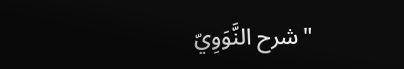"شرح النَّوَوِيّ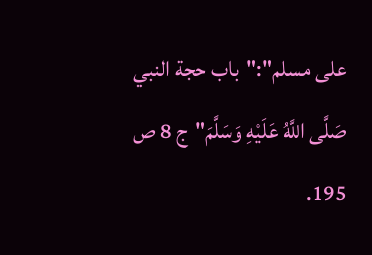على مسلم":"باب حجة النبي صَلَّى اللَّهُ عَلَيْهِ وَسَلَّمَ"ج 8 ص 195.